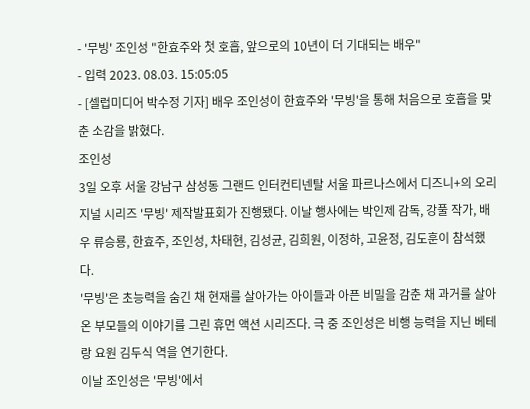- '무빙' 조인성 "한효주와 첫 호흡, 앞으로의 10년이 더 기대되는 배우"
- 입력 2023. 08.03. 15:05:05
- [셀럽미디어 박수정 기자] 배우 조인성이 한효주와 '무빙'을 통해 처음으로 호흡을 맞춘 소감을 밝혔다.
조인성
3일 오후 서울 강남구 삼성동 그랜드 인터컨티넨탈 서울 파르나스에서 디즈니+의 오리지널 시리즈 '무빙' 제작발표회가 진행됐다. 이날 행사에는 박인제 감독, 강풀 작가, 배우 류승룡, 한효주, 조인성, 차태현, 김성균, 김희원, 이정하, 고윤정, 김도훈이 참석했다.
'무빙'은 초능력을 숨긴 채 현재를 살아가는 아이들과 아픈 비밀을 감춘 채 과거를 살아온 부모들의 이야기를 그린 휴먼 액션 시리즈다. 극 중 조인성은 비행 능력을 지닌 베테랑 요원 김두식 역을 연기한다.
이날 조인성은 '무빙'에서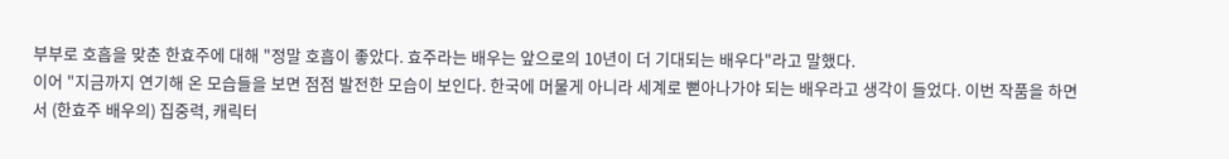부부로 호흡을 맞춘 한효주에 대해 "정말 호흡이 좋았다. 효주라는 배우는 앞으로의 10년이 더 기대되는 배우다"라고 말했다.
이어 "지금까지 연기해 온 모습들을 보면 점점 발전한 모습이 보인다. 한국에 머물게 아니라 세계로 뻗아나가야 되는 배우라고 생각이 들었다. 이번 작품을 하면서 (한효주 배우의) 집중력, 캐릭터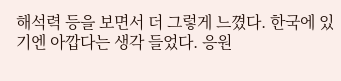해석력 등을 보면서 더 그렇게 느꼈다. 한국에 있기엔 아깝다는 생각 들었다. 응원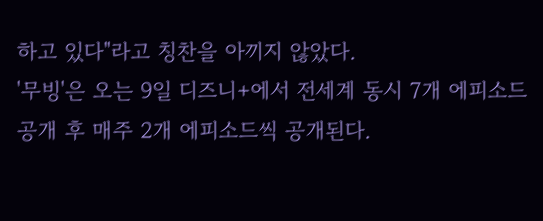하고 있다"라고 칭찬을 아끼지 않았다.
'무빙'은 오는 9일 디즈니+에서 전세계 동시 7개 에피소드 공개 후 매주 2개 에피소드씩 공개된다.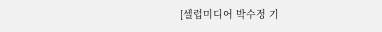[셀럽미디어 박수정 기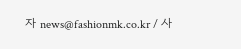자 news@fashionmk.co.kr / 사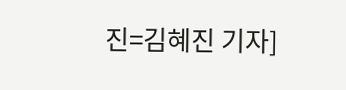진=김혜진 기자]